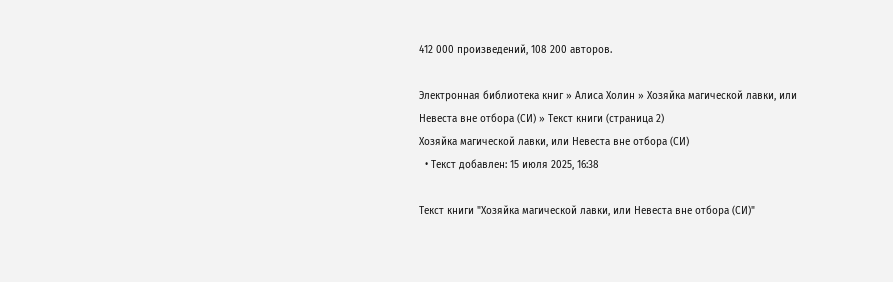412 000 произведений, 108 200 авторов.

Электронная библиотека книг » Алиса Холин » Хозяйка магической лавки, или Невеста вне отбора (СИ) » Текст книги (страница 2)
Хозяйка магической лавки, или Невеста вне отбора (СИ)
  • Текст добавлен: 15 июля 2025, 16:38

Текст книги "Хозяйка магической лавки, или Невеста вне отбора (СИ)"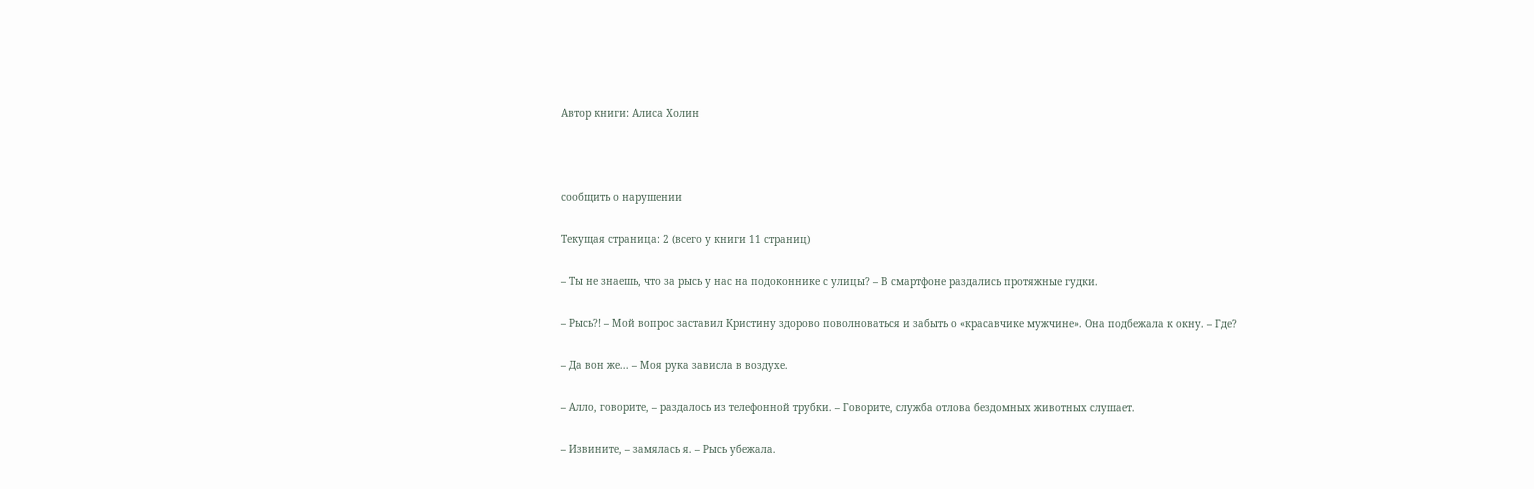Автор книги: Алиса Холин



сообщить о нарушении

Текущая страница: 2 (всего у книги 11 страниц)

– Ты не знаешь, что за рысь у нас на подоконнике с улицы? – В смартфоне раздались протяжные гудки.

– Рысь?! – Мой вопрос заставил Кристину здорово поволноваться и забыть о «красавчике мужчине». Она подбежала к окну. – Где?

– Да вон же... – Моя рука зависла в воздухе.

– Алло, говорите, – раздалось из телефонной трубки. – Говорите, служба отлова бездомных животных слушает.

– Извините, – замялась я. – Рысь убежала.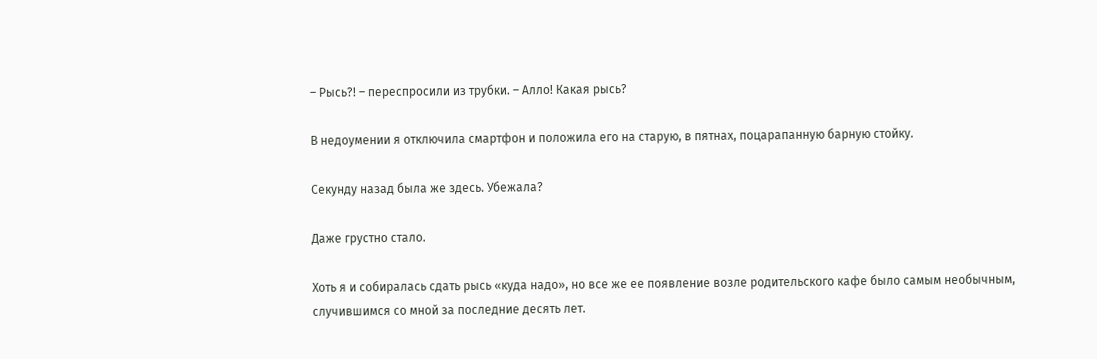– Рысь?! – переспросили из трубки. – Алло! Какая рысь?

В недоумении я отключила смартфон и положила его на старую, в пятнах, поцарапанную барную стойку.

Секунду назад была же здесь. Убежала?

Даже грустно стало.

Хоть я и собиралась сдать рысь «куда надо», но все же ее появление возле родительского кафе было самым необычным, случившимся со мной за последние десять лет.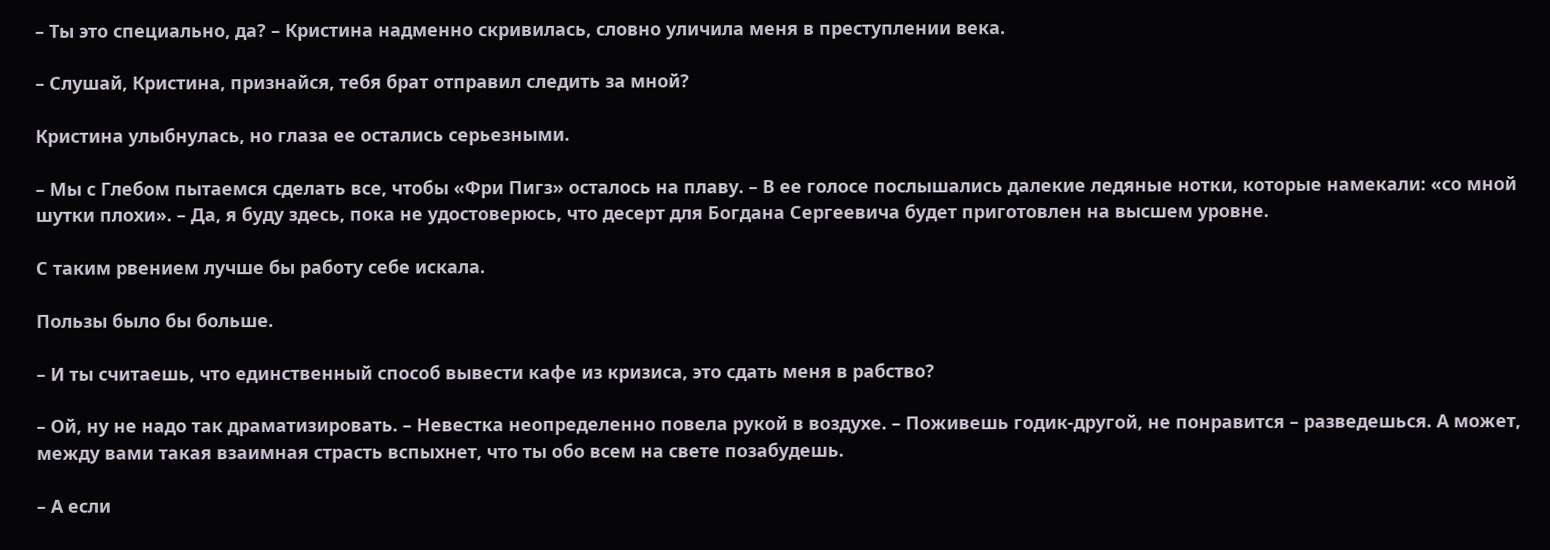– Ты это специально, да? – Кристина надменно скривилась, словно уличила меня в преступлении века.

– Слушай, Кристина, признайся, тебя брат отправил следить за мной?

Кристина улыбнулась, но глаза ее остались серьезными.

– Мы с Глебом пытаемся сделать все, чтобы «Фри Пигз» осталось на плаву. – В ее голосе послышались далекие ледяные нотки, которые намекали: «со мной шутки плохи». – Да, я буду здесь, пока не удостоверюсь, что десерт для Богдана Сергеевича будет приготовлен на высшем уровне.

С таким рвением лучше бы работу себе искала.

Пользы было бы больше.

– И ты считаешь, что единственный способ вывести кафе из кризиса, это сдать меня в рабство?

– Ой, ну не надо так драматизировать. – Невестка неопределенно повела рукой в воздухе. – Поживешь годик-другой, не понравится – разведешься. А может, между вами такая взаимная страсть вспыхнет, что ты обо всем на свете позабудешь.

– А если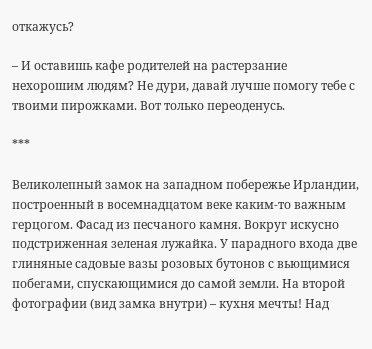откажусь?

– И оставишь кафе родителей на растерзание нехорошим людям? Не дури, давай лучше помогу тебе с твоими пирожками. Вот только переоденусь.

***

Великолепный замок на западном побережье Ирландии, построенный в восемнадцатом веке каким-то важным герцогом. Фасад из песчаного камня. Вокруг искусно подстриженная зеленая лужайка. У парадного входа две глиняные садовые вазы розовых бутонов с вьющимися побегами, спускающимися до самой земли. На второй фотографии (вид замка внутри) – кухня мечты! Над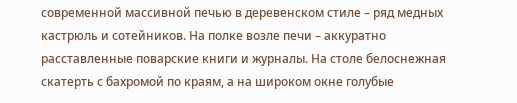современной массивной печью в деревенском стиле – ряд медных кастрюль и сотейников. На полке возле печи – аккуратно расставленные поварские книги и журналы. На столе белоснежная скатерть с бахромой по краям, а на широком окне голубые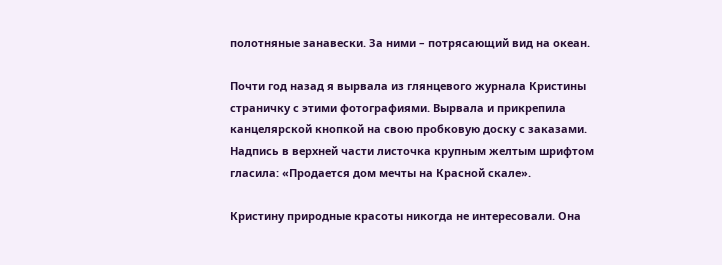полотняные занавески. За ними – потрясающий вид на океан.

Почти год назад я вырвала из глянцевого журнала Кристины страничку с этими фотографиями. Вырвала и прикрепила канцелярской кнопкой на свою пробковую доску с заказами. Надпись в верхней части листочка крупным желтым шрифтом гласила: «Продается дом мечты на Красной скале».

Кристину природные красоты никогда не интересовали. Она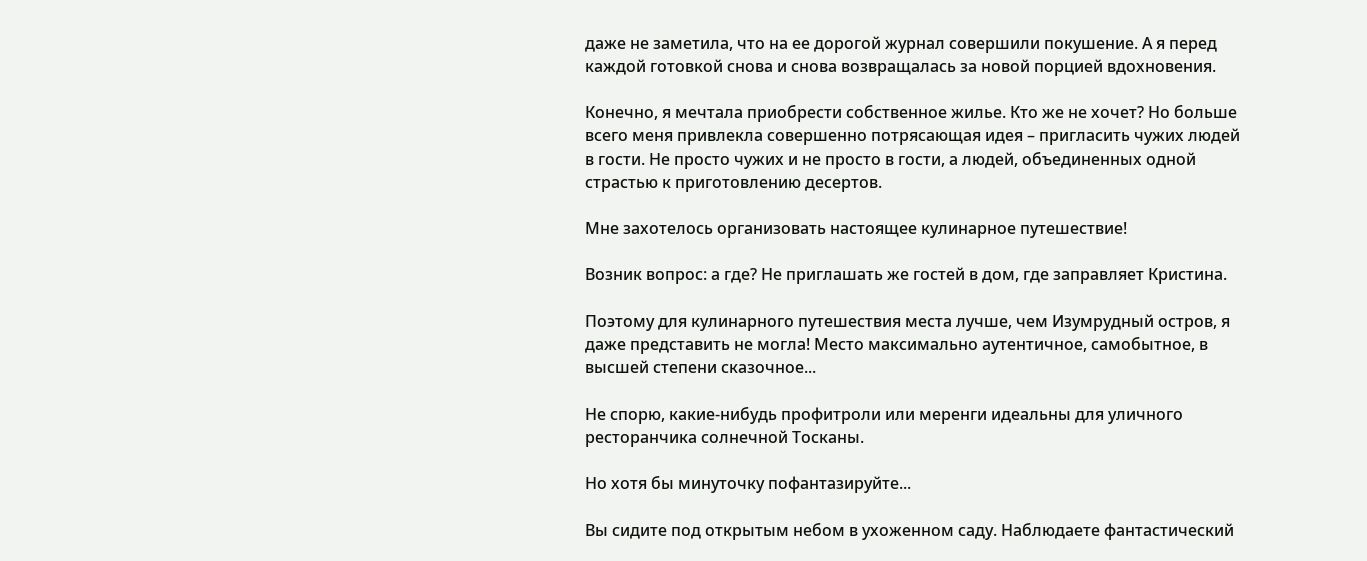даже не заметила, что на ее дорогой журнал совершили покушение. А я перед каждой готовкой снова и снова возвращалась за новой порцией вдохновения.

Конечно, я мечтала приобрести собственное жилье. Кто же не хочет? Но больше всего меня привлекла совершенно потрясающая идея – пригласить чужих людей в гости. Не просто чужих и не просто в гости, а людей, объединенных одной страстью к приготовлению десертов.

Мне захотелось организовать настоящее кулинарное путешествие!

Возник вопрос: а где? Не приглашать же гостей в дом, где заправляет Кристина.

Поэтому для кулинарного путешествия места лучше, чем Изумрудный остров, я даже представить не могла! Место максимально аутентичное, самобытное, в высшей степени сказочное...

Не спорю, какие-нибудь профитроли или меренги идеальны для уличного ресторанчика солнечной Тосканы.

Но хотя бы минуточку пофантазируйте...

Вы сидите под открытым небом в ухоженном саду. Наблюдаете фантастический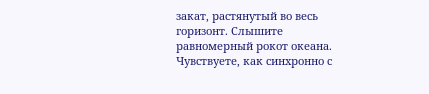закат, растянутый во весь горизонт. Слышите равномерный рокот океана. Чувствуете, как синхронно с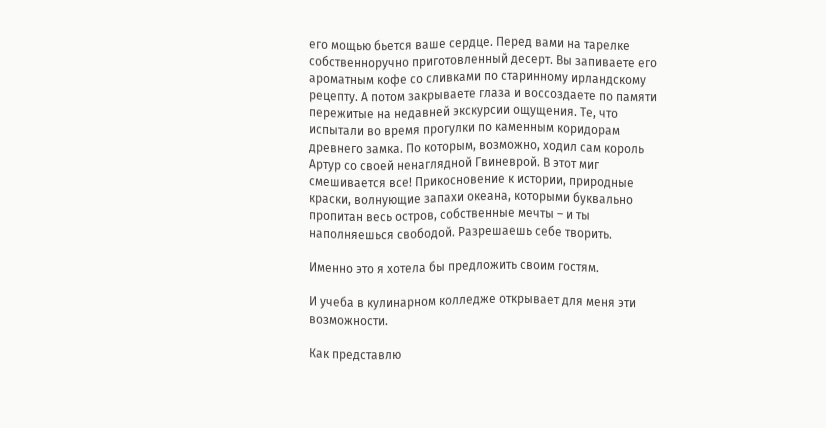его мощью бьется ваше сердце. Перед вами на тарелке собственноручно приготовленный десерт. Вы запиваете его ароматным кофе со сливками по старинному ирландскому рецепту. А потом закрываете глаза и воссоздаете по памяти пережитые на недавней экскурсии ощущения. Те, что испытали во время прогулки по каменным коридорам древнего замка. По которым, возможно, ходил сам король Артур со своей ненаглядной Гвиневрой. В этот миг смешивается все! Прикосновение к истории, природные краски, волнующие запахи океана, которыми буквально пропитан весь остров, собственные мечты – и ты наполняешься свободой. Разрешаешь себе творить.

Именно это я хотела бы предложить своим гостям.

И учеба в кулинарном колледже открывает для меня эти возможности.

Как представлю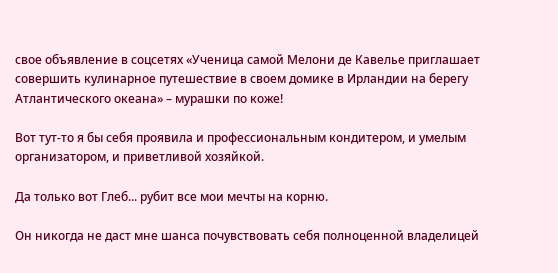свое объявление в соцсетях «Ученица самой Мелони де Кавелье приглашает совершить кулинарное путешествие в своем домике в Ирландии на берегу Атлантического океана» – мурашки по коже!

Вот тут-то я бы себя проявила и профессиональным кондитером, и умелым организатором, и приветливой хозяйкой.

Да только вот Глеб... рубит все мои мечты на корню.

Он никогда не даст мне шанса почувствовать себя полноценной владелицей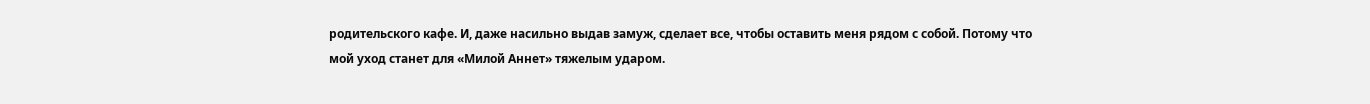родительского кафе. И, даже насильно выдав замуж, сделает все, чтобы оставить меня рядом с собой. Потому что мой уход станет для «Милой Аннет» тяжелым ударом.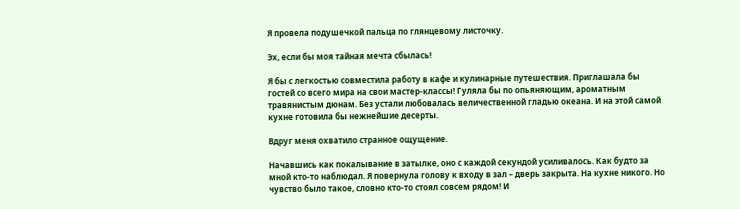Я провела подушечкой пальца по глянцевому листочку.

Эх, если бы моя тайная мечта сбылась!

Я бы с легкостью совместила работу в кафе и кулинарные путешествия. Приглашала бы гостей со всего мира на свои мастер-классы! Гуляла бы по опьяняющим, ароматным травянистым дюнам. Без устали любовалась величественной гладью океана. И на этой самой кухне готовила бы нежнейшие десерты.

Вдруг меня охватило странное ощущение.

Начавшись как покалывание в затылке, оно с каждой секундой усиливалось. Как будто за мной кто-то наблюдал. Я повернула голову к входу в зал – дверь закрыта. На кухне никого. Но чувство было такое, словно кто-то стоял совсем рядом! И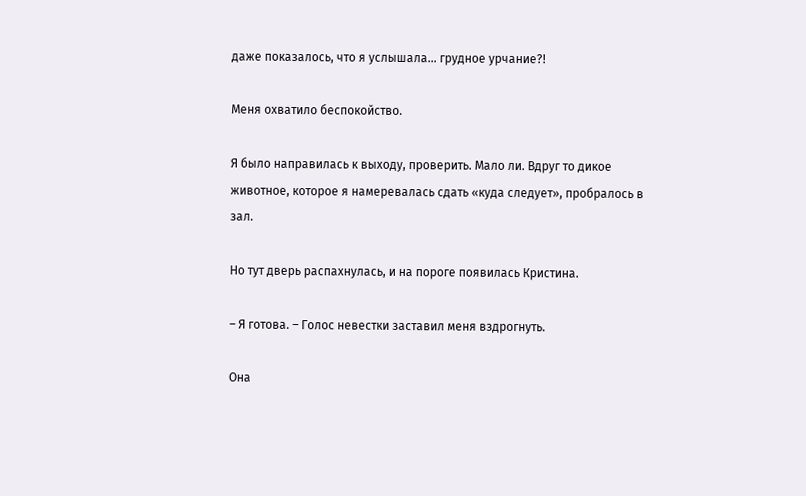даже показалось, что я услышала... грудное урчание?!

Меня охватило беспокойство.

Я было направилась к выходу, проверить. Мало ли. Вдруг то дикое животное, которое я намеревалась сдать «куда следует», пробралось в зал.

Но тут дверь распахнулась, и на пороге появилась Кристина.

– Я готова. – Голос невестки заставил меня вздрогнуть.

Она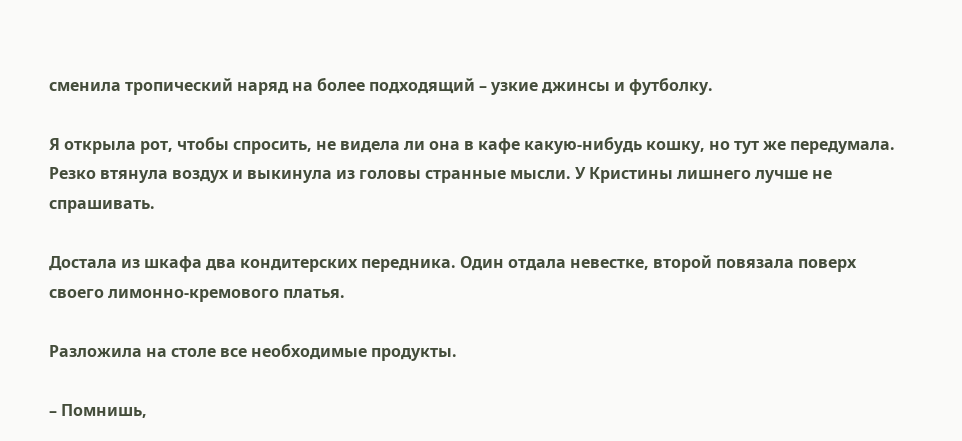сменила тропический наряд на более подходящий – узкие джинсы и футболку.

Я открыла рот, чтобы спросить, не видела ли она в кафе какую-нибудь кошку, но тут же передумала. Резко втянула воздух и выкинула из головы странные мысли. У Кристины лишнего лучше не спрашивать.

Достала из шкафа два кондитерских передника. Один отдала невестке, второй повязала поверх своего лимонно-кремового платья.

Разложила на столе все необходимые продукты.

– Помнишь,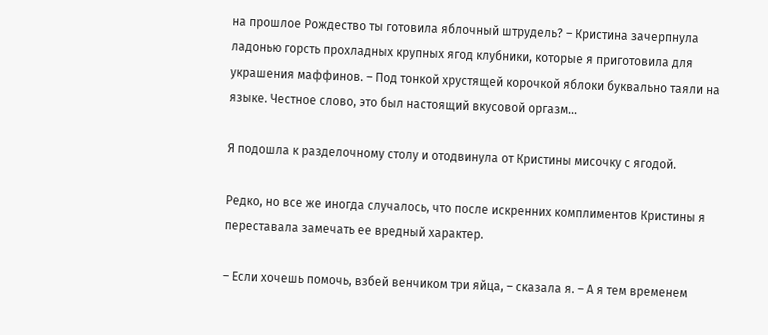на прошлое Рождество ты готовила яблочный штрудель? – Кристина зачерпнула ладонью горсть прохладных крупных ягод клубники, которые я приготовила для украшения маффинов. – Под тонкой хрустящей корочкой яблоки буквально таяли на языке. Честное слово, это был настоящий вкусовой оргазм…

Я подошла к разделочному столу и отодвинула от Кристины мисочку с ягодой.

Редко, но все же иногда случалось, что после искренних комплиментов Кристины я переставала замечать ее вредный характер.

– Если хочешь помочь, взбей венчиком три яйца, – сказала я. – А я тем временем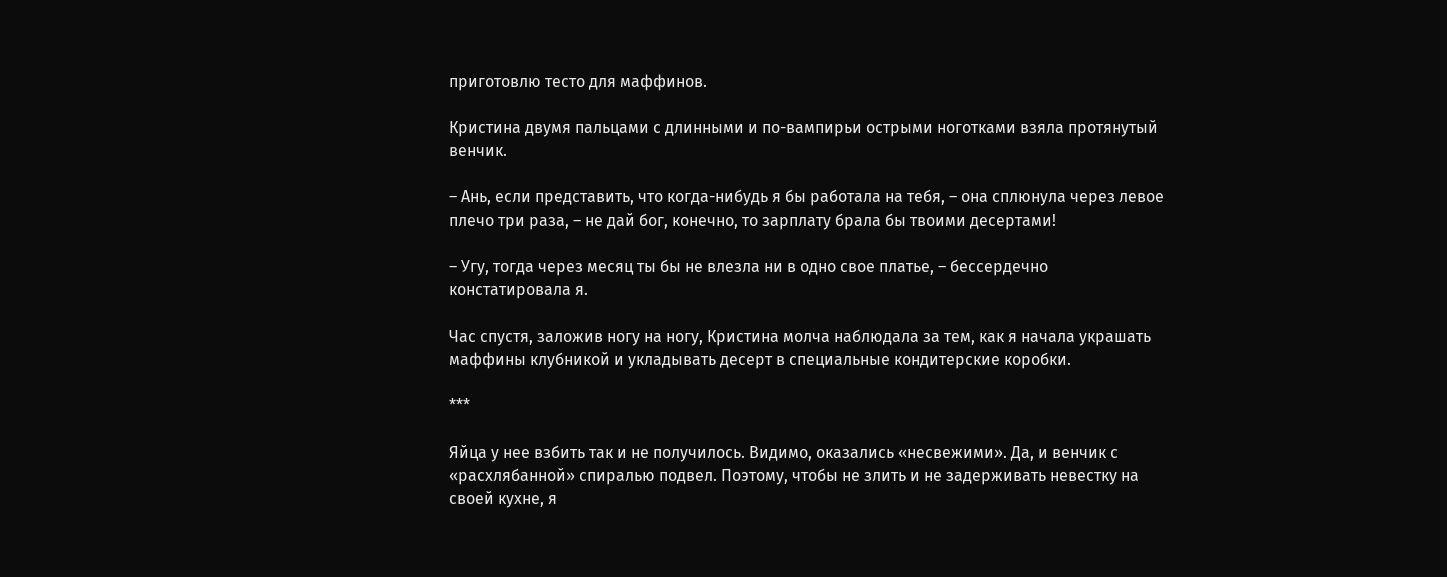приготовлю тесто для маффинов.

Кристина двумя пальцами с длинными и по-вампирьи острыми ноготками взяла протянутый венчик.

– Ань, если представить, что когда-нибудь я бы работала на тебя, – она сплюнула через левое плечо три раза, – не дай бог, конечно, то зарплату брала бы твоими десертами!

– Угу, тогда через месяц ты бы не влезла ни в одно свое платье, – бессердечно констатировала я.

Час спустя, заложив ногу на ногу, Кристина молча наблюдала за тем, как я начала украшать маффины клубникой и укладывать десерт в специальные кондитерские коробки.

***

Яйца у нее взбить так и не получилось. Видимо, оказались «несвежими». Да, и венчик с «расхлябанной» спиралью подвел. Поэтому, чтобы не злить и не задерживать невестку на своей кухне, я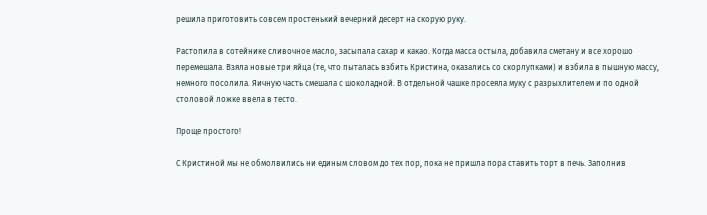решила приготовить совсем простенький вечерний десерт на скорую руку.

Растопила в сотейнике сливочное масло, засыпала сахар и какао. Когда масса остыла, добавила сметану и все хорошо перемешала. Взяла новые три яйца (те, что пыталась взбить Кристина, оказались со скорлупками) и взбила в пышную массу, немного посолила. Яичную часть смешала с шоколадной. В отдельной чашке просеяла муку с разрыхлителем и по одной столовой ложке ввела в тесто.

Проще простого!

С Кристиной мы не обмолвились ни единым словом до тех пор, пока не пришла пора ставить торт в печь. Заполнив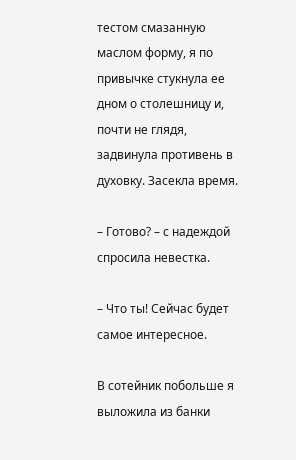тестом смазанную маслом форму, я по привычке стукнула ее дном о столешницу и, почти не глядя, задвинула противень в духовку. Засекла время.

– Готово? – с надеждой спросила невестка.

– Что ты! Сейчас будет самое интересное.

В сотейник побольше я выложила из банки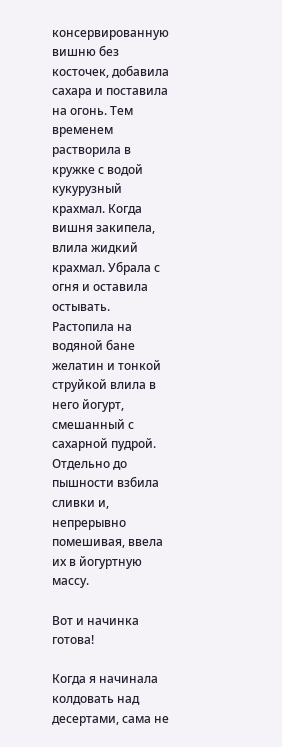консервированную вишню без косточек, добавила сахара и поставила на огонь. Тем временем растворила в кружке с водой кукурузный крахмал. Когда вишня закипела, влила жидкий крахмал. Убрала с огня и оставила остывать. Растопила на водяной бане желатин и тонкой струйкой влила в него йогурт, смешанный с сахарной пудрой. Отдельно до пышности взбила сливки и, непрерывно помешивая, ввела их в йогуртную массу.

Вот и начинка готова!

Когда я начинала колдовать над десертами, сама не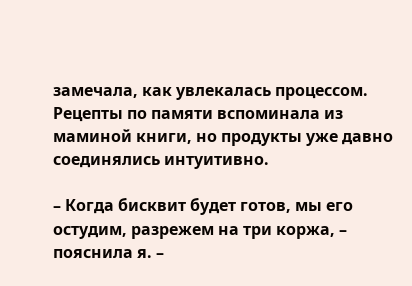замечала, как увлекалась процессом. Рецепты по памяти вспоминала из маминой книги, но продукты уже давно соединялись интуитивно.

– Когда бисквит будет готов, мы его остудим, разрежем на три коржа, – пояснила я. –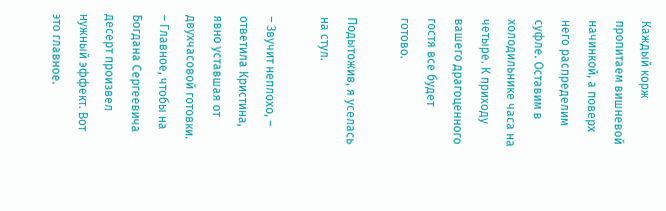Каждый корж пропитаем вишневой начинкой, а поверх него распределим суфле. Оставим в холодильнике часа на четыре. К приходу вашего драгоценного гостя все будет готово.

Подытожив, я уселась на стул.

– Звучит неплохо, – ответила Кристина, явно уставшая от двухчасовой готовки. – Главное, чтобы на Богдана Сергеевича десерт произвел нужный эффект. Вот это главное.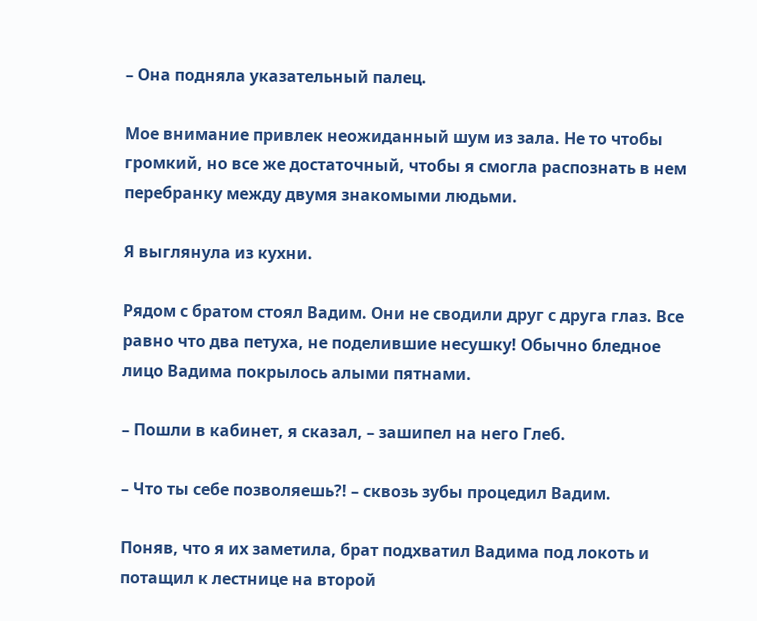– Она подняла указательный палец.

Мое внимание привлек неожиданный шум из зала. Не то чтобы громкий, но все же достаточный, чтобы я смогла распознать в нем перебранку между двумя знакомыми людьми.

Я выглянула из кухни.

Рядом с братом стоял Вадим. Они не сводили друг с друга глаз. Все равно что два петуха, не поделившие несушку! Обычно бледное лицо Вадима покрылось алыми пятнами.

– Пошли в кабинет, я сказал, – зашипел на него Глеб.

– Что ты себе позволяешь?! – сквозь зубы процедил Вадим.

Поняв, что я их заметила, брат подхватил Вадима под локоть и потащил к лестнице на второй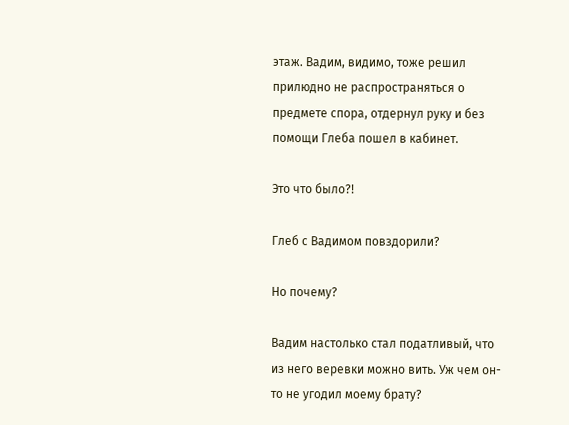этаж. Вадим, видимо, тоже решил прилюдно не распространяться о предмете спора, отдернул руку и без помощи Глеба пошел в кабинет.

Это что было?!

Глеб с Вадимом повздорили?

Но почему?

Вадим настолько стал податливый, что из него веревки можно вить. Уж чем он-то не угодил моему брату?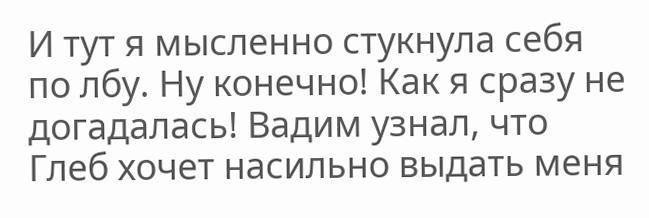И тут я мысленно стукнула себя по лбу. Ну конечно! Как я сразу не догадалась! Вадим узнал, что Глеб хочет насильно выдать меня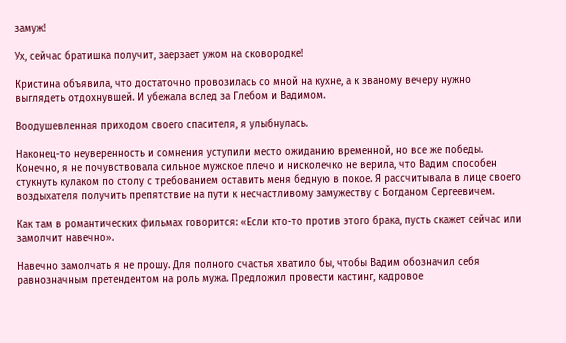замуж!

Ух, сейчас братишка получит, заерзает ужом на сковородке!

Кристина объявила, что достаточно провозилась со мной на кухне, а к званому вечеру нужно выглядеть отдохнувшей. И убежала вслед за Глебом и Вадимом.

Воодушевленная приходом своего спасителя, я улыбнулась.

Наконец-то неуверенность и сомнения уступили место ожиданию временной, но все же победы. Конечно, я не почувствовала сильное мужское плечо и нисколечко не верила, что Вадим способен стукнуть кулаком по столу с требованием оставить меня бедную в покое. Я рассчитывала в лице своего воздыхателя получить препятствие на пути к несчастливому замужеству с Богданом Сергеевичем.

Как там в романтических фильмах говорится: «Если кто-то против этого брака, пусть скажет сейчас или замолчит навечно».

Навечно замолчать я не прошу. Для полного счастья хватило бы, чтобы Вадим обозначил себя равнозначным претендентом на роль мужа. Предложил провести кастинг, кадровое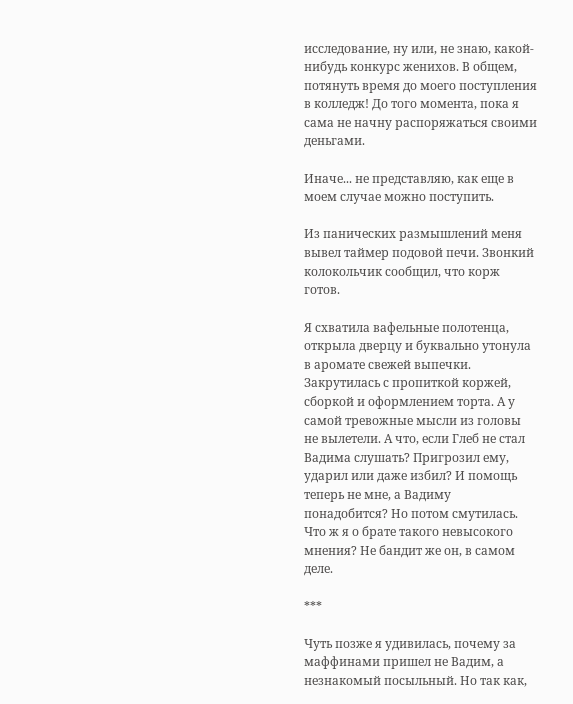исследование, ну или, не знаю, какой-нибудь конкурс женихов. В общем, потянуть время до моего поступления в колледж! До того момента, пока я сама не начну распоряжаться своими деньгами.

Иначе... не представляю, как еще в моем случае можно поступить.

Из панических размышлений меня вывел таймер подовой печи. Звонкий колокольчик сообщил, что корж готов.

Я схватила вафельные полотенца, открыла дверцу и буквально утонула в аромате свежей выпечки. Закрутилась с пропиткой коржей, сборкой и оформлением торта. А у самой тревожные мысли из головы не вылетели. А что, если Глеб не стал Вадима слушать? Пригрозил ему, ударил или даже избил? И помощь теперь не мне, а Вадиму понадобится? Но потом смутилась. Что ж я о брате такого невысокого мнения? Не бандит же он, в самом деле.

***

Чуть позже я удивилась, почему за маффинами пришел не Вадим, а незнакомый посыльный. Но так как,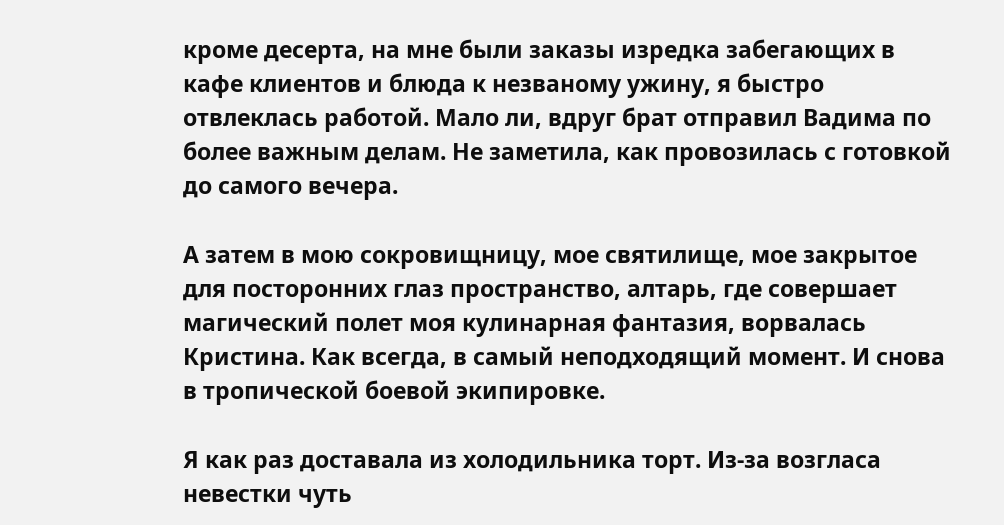кроме десерта, на мне были заказы изредка забегающих в кафе клиентов и блюда к незваному ужину, я быстро отвлеклась работой. Мало ли, вдруг брат отправил Вадима по более важным делам. Не заметила, как провозилась с готовкой до самого вечера.

А затем в мою сокровищницу, мое святилище, мое закрытое для посторонних глаз пространство, алтарь, где совершает магический полет моя кулинарная фантазия, ворвалась Кристина. Как всегда, в самый неподходящий момент. И снова в тропической боевой экипировке.

Я как раз доставала из холодильника торт. Из-за возгласа невестки чуть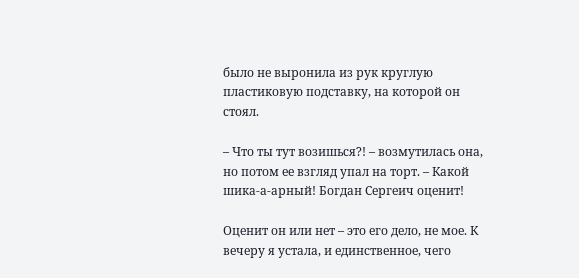было не выронила из рук круглую пластиковую подставку, на которой он стоял.

– Что ты тут возишься?! – возмутилась она, но потом ее взгляд упал на торт. – Какой шика-а-арный! Богдан Сергеич оценит!

Оценит он или нет – это его дело, не мое. К вечеру я устала, и единственное, чего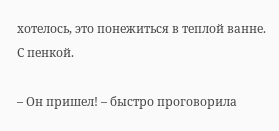хотелось, это понежиться в теплой ванне. С пенкой.

– Он пришел! – быстро проговорила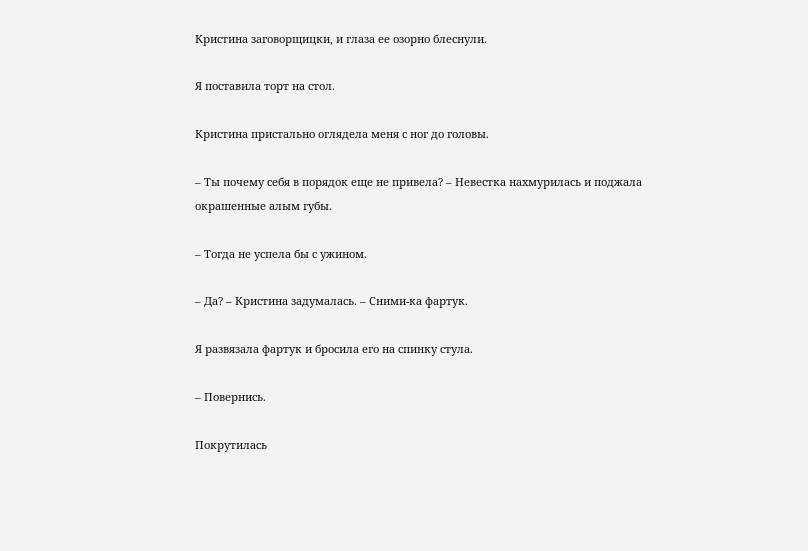Кристина заговорщицки, и глаза ее озорно блеснули.

Я поставила торт на стол.

Кристина пристально оглядела меня с ног до головы.

– Ты почему себя в порядок еще не привела? – Невестка нахмурилась и поджала окрашенные алым губы.

– Тогда не успела бы с ужином.

– Да? – Кристина задумалась. – Сними-ка фартук.

Я развязала фартук и бросила его на спинку стула.

– Повернись.

Покрутилась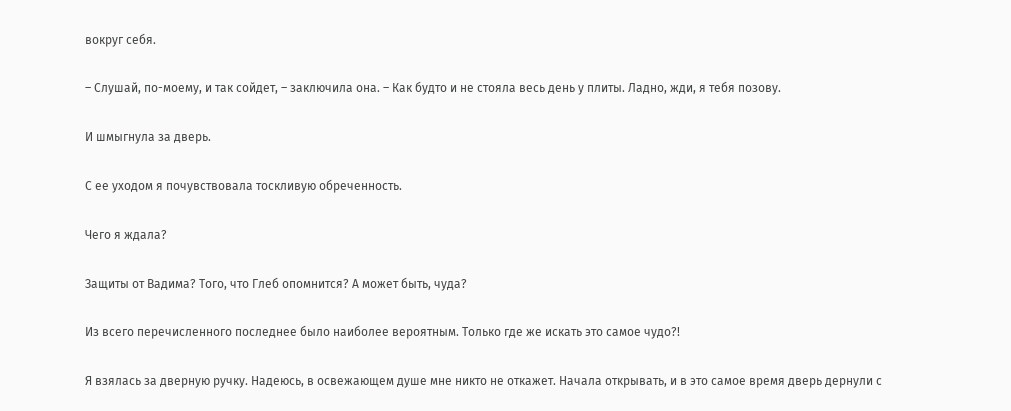вокруг себя.

– Слушай, по-моему, и так сойдет, – заключила она. – Как будто и не стояла весь день у плиты. Ладно, жди, я тебя позову.

И шмыгнула за дверь.

С ее уходом я почувствовала тоскливую обреченность.

Чего я ждала?

Защиты от Вадима? Того, что Глеб опомнится? А может быть, чуда?

Из всего перечисленного последнее было наиболее вероятным. Только где же искать это самое чудо?!

Я взялась за дверную ручку. Надеюсь, в освежающем душе мне никто не откажет. Начала открывать, и в это самое время дверь дернули с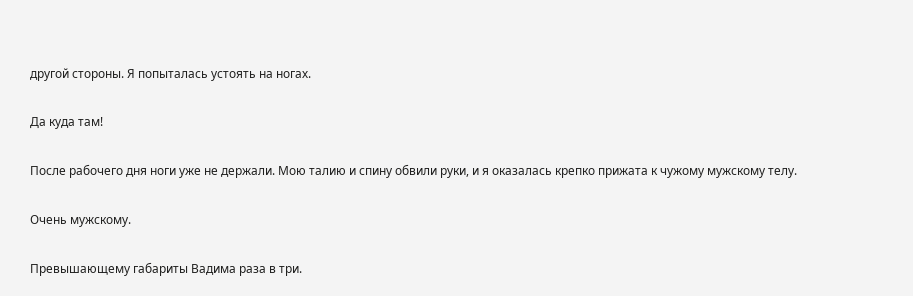другой стороны. Я попыталась устоять на ногах.

Да куда там!

После рабочего дня ноги уже не держали. Мою талию и спину обвили руки, и я оказалась крепко прижата к чужому мужскому телу.

Очень мужскому.

Превышающему габариты Вадима раза в три.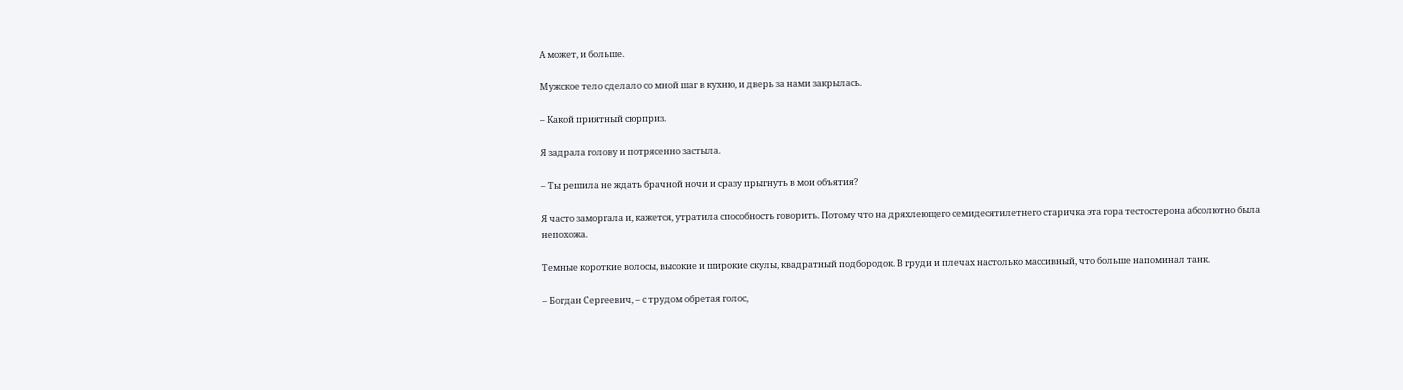А может, и больше.

Мужское тело сделало со мной шаг в кухню, и дверь за нами закрылась.

– Какой приятный сюрприз.

Я задрала голову и потрясенно застыла.

– Ты решила не ждать брачной ночи и сразу прыгнуть в мои объятия?

Я часто заморгала и, кажется, утратила способность говорить. Потому что на дряхлеющего семидесятилетнего старичка эта гора тестостерона абсолютно была непохожа.

Темные короткие волосы, высокие и широкие скулы, квадратный подбородок. В груди и плечах настолько массивный, что больше напоминал танк.

– Богдан Сергеевич, – с трудом обретая голос,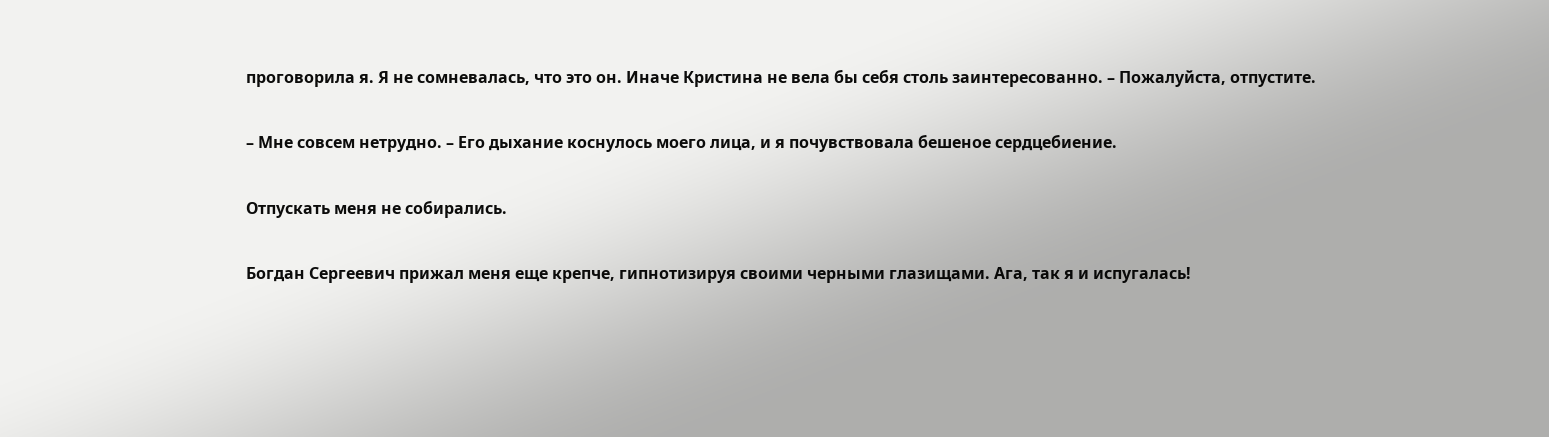проговорила я. Я не сомневалась, что это он. Иначе Кристина не вела бы себя столь заинтересованно. – Пожалуйста, отпустите.

– Мне совсем нетрудно. – Его дыхание коснулось моего лица, и я почувствовала бешеное сердцебиение.

Отпускать меня не собирались.

Богдан Сергеевич прижал меня еще крепче, гипнотизируя своими черными глазищами. Ага, так я и испугалась!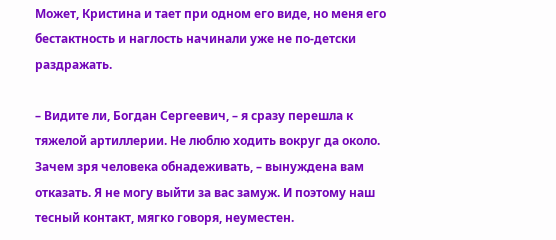Может, Кристина и тает при одном его виде, но меня его бестактность и наглость начинали уже не по-детски раздражать.

– Видите ли, Богдан Сергеевич, – я сразу перешла к тяжелой артиллерии. Не люблю ходить вокруг да около. Зачем зря человека обнадеживать, – вынуждена вам отказать. Я не могу выйти за вас замуж. И поэтому наш тесный контакт, мягко говоря, неуместен.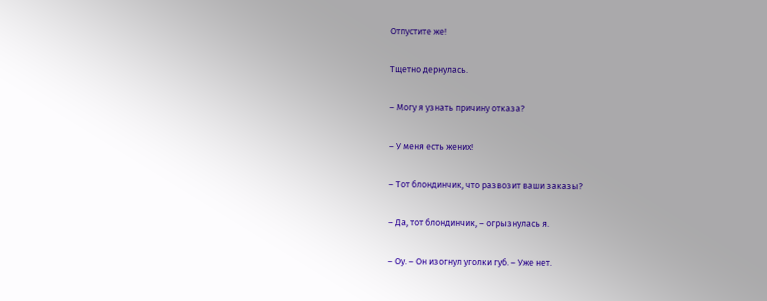Отпустите же!

Тщетно дернулась.

– Могу я узнать причину отказа?

– У меня есть жених!

– Тот блондинчик, что развозит ваши заказы?

– Да, тот блондинчик, – огрызнулась я.

– Оу. – Он изогнул уголки губ. – Уже нет.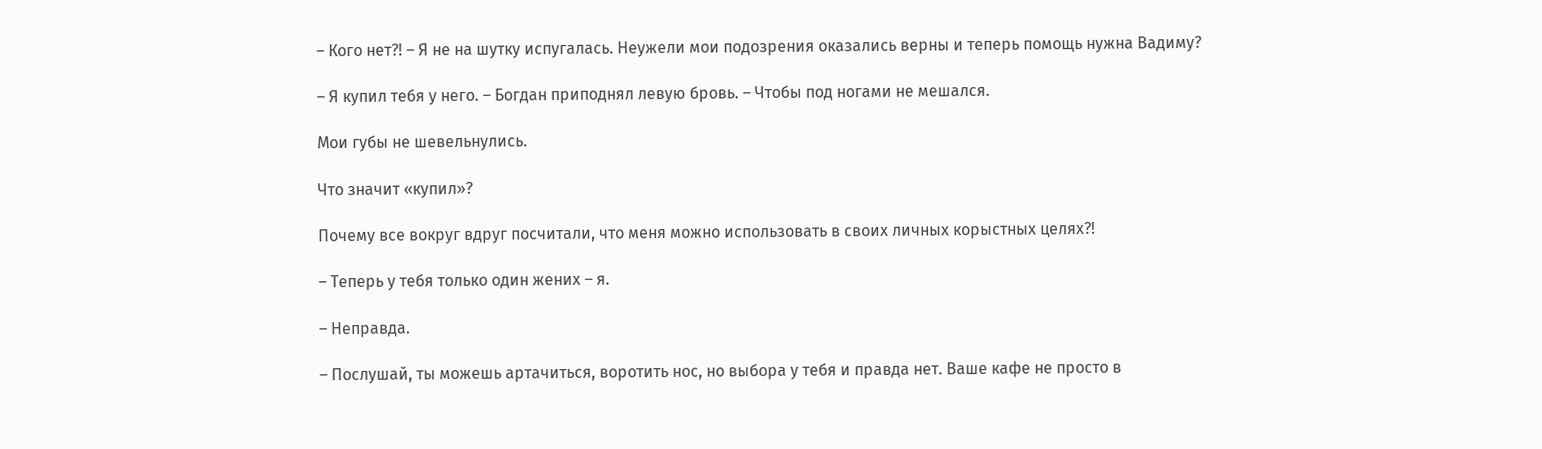– Кого нет?! – Я не на шутку испугалась. Неужели мои подозрения оказались верны и теперь помощь нужна Вадиму?

– Я купил тебя у него. – Богдан приподнял левую бровь. – Чтобы под ногами не мешался.

Мои губы не шевельнулись.

Что значит «купил»?

Почему все вокруг вдруг посчитали, что меня можно использовать в своих личных корыстных целях?!

– Теперь у тебя только один жених – я.

– Неправда.

– Послушай, ты можешь артачиться, воротить нос, но выбора у тебя и правда нет. Ваше кафе не просто в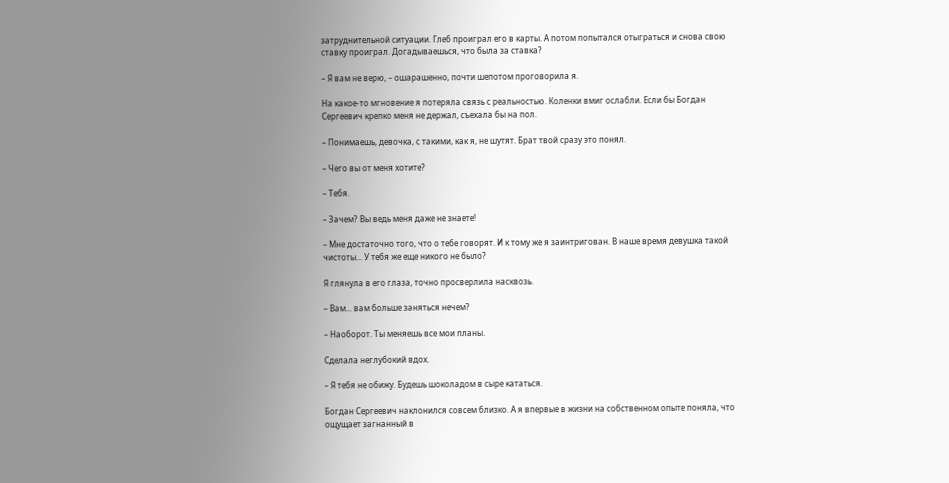затруднительной ситуации. Глеб проиграл его в карты. А потом попытался отыграться и снова свою ставку проиграл. Догадываешься, что была за ставка?

– Я вам не верю, – ошарашенно, почти шепотом проговорила я.

На какое-то мгновение я потеряла связь с реальностью. Коленки вмиг ослабли. Если бы Богдан Сергеевич крепко меня не держал, съехала бы на пол.

– Понимаешь, девочка, с такими, как я, не шутят. Брат твой сразу это понял.

– Чего вы от меня хотите?

– Тебя.

– Зачем? Вы ведь меня даже не знаете!

– Мне достаточно того, что о тебе говорят. И к тому же я заинтригован. В наше время девушка такой чистоты... У тебя же еще никого не было?

Я глянула в его глаза, точно просверлила насквозь.

– Вам... вам больше заняться нечем?

– Наоборот. Ты меняешь все мои планы.

Сделала неглубокий вдох.

– Я тебя не обижу. Будешь шоколадом в сыре кататься.

Богдан Сергеевич наклонился совсем близко. А я впервые в жизни на собственном опыте поняла, что ощущает загнанный в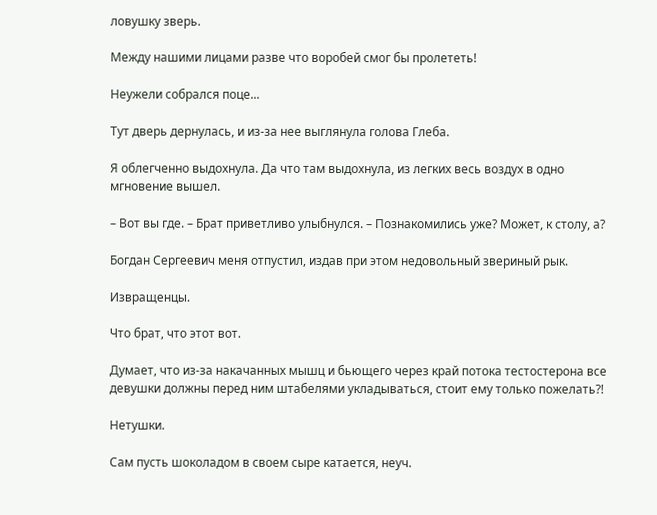ловушку зверь.

Между нашими лицами разве что воробей смог бы пролететь!

Неужели собрался поце...

Тут дверь дернулась, и из-за нее выглянула голова Глеба.

Я облегченно выдохнула. Да что там выдохнула, из легких весь воздух в одно мгновение вышел.

– Вот вы где. – Брат приветливо улыбнулся. – Познакомились уже? Может, к столу, а?

Богдан Сергеевич меня отпустил, издав при этом недовольный звериный рык.

Извращенцы.

Что брат, что этот вот.

Думает, что из-за накачанных мышц и бьющего через край потока тестостерона все девушки должны перед ним штабелями укладываться, стоит ему только пожелать?!

Нетушки.

Сам пусть шоколадом в своем сыре катается, неуч.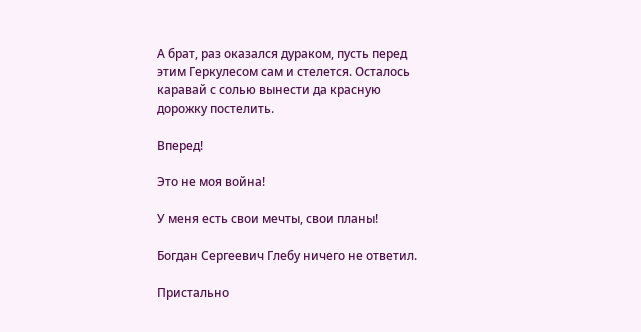А брат, раз оказался дураком, пусть перед этим Геркулесом сам и стелется. Осталось каравай с солью вынести да красную дорожку постелить.

Вперед!

Это не моя война!

У меня есть свои мечты, свои планы!

Богдан Сергеевич Глебу ничего не ответил.

Пристально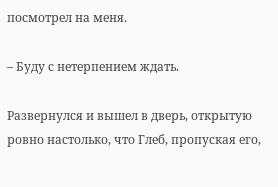посмотрел на меня.

– Буду с нетерпением ждать.

Развернулся и вышел в дверь, открытую ровно настолько, что Глеб, пропуская его,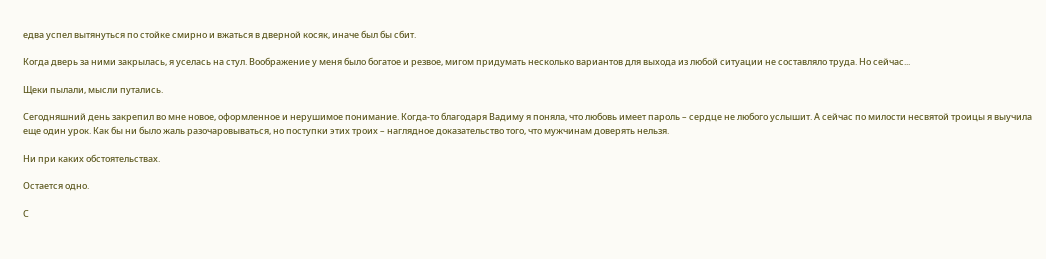едва успел вытянуться по стойке смирно и вжаться в дверной косяк, иначе был бы сбит.

Когда дверь за ними закрылась, я уселась на стул. Воображение у меня было богатое и резвое, мигом придумать несколько вариантов для выхода из любой ситуации не составляло труда. Но сейчас...

Щеки пылали, мысли путались.

Сегодняшний день закрепил во мне новое, оформленное и нерушимое понимание. Когда-то благодаря Вадиму я поняла, что любовь имеет пароль – сердце не любого услышит. А сейчас по милости несвятой троицы я выучила еще один урок. Как бы ни было жаль разочаровываться, но поступки этих троих – наглядное доказательство того, что мужчинам доверять нельзя.

Ни при каких обстоятельствах.

Остается одно.

С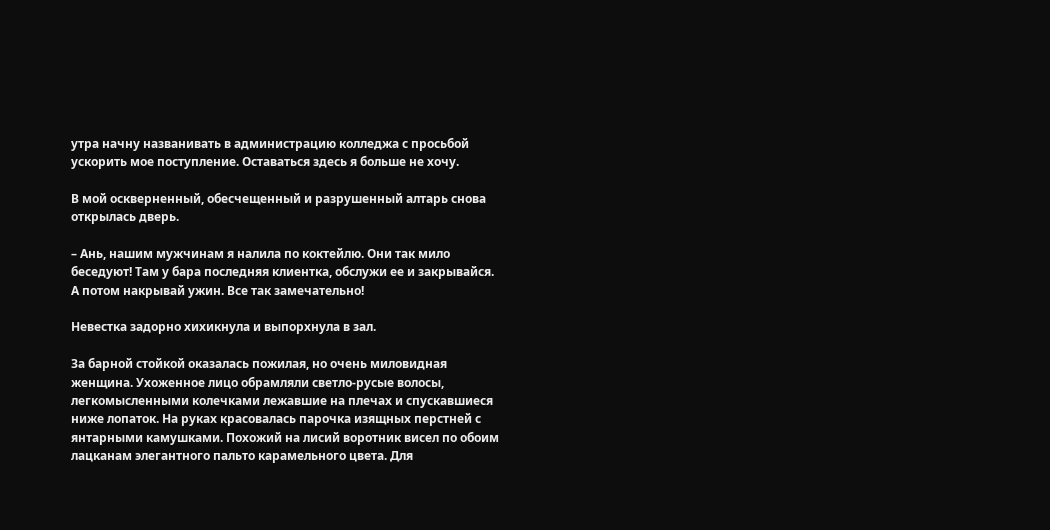утра начну названивать в администрацию колледжа с просьбой ускорить мое поступление. Оставаться здесь я больше не хочу.

В мой оскверненный, обесчещенный и разрушенный алтарь снова открылась дверь.

– Ань, нашим мужчинам я налила по коктейлю. Они так мило беседуют! Там у бара последняя клиентка, обслужи ее и закрывайся. А потом накрывай ужин. Все так замечательно!

Невестка задорно хихикнула и выпорхнула в зал.

За барной стойкой оказалась пожилая, но очень миловидная женщина. Ухоженное лицо обрамляли светло-русые волосы, легкомысленными колечками лежавшие на плечах и спускавшиеся ниже лопаток. На руках красовалась парочка изящных перстней с янтарными камушками. Похожий на лисий воротник висел по обоим лацканам элегантного пальто карамельного цвета. Для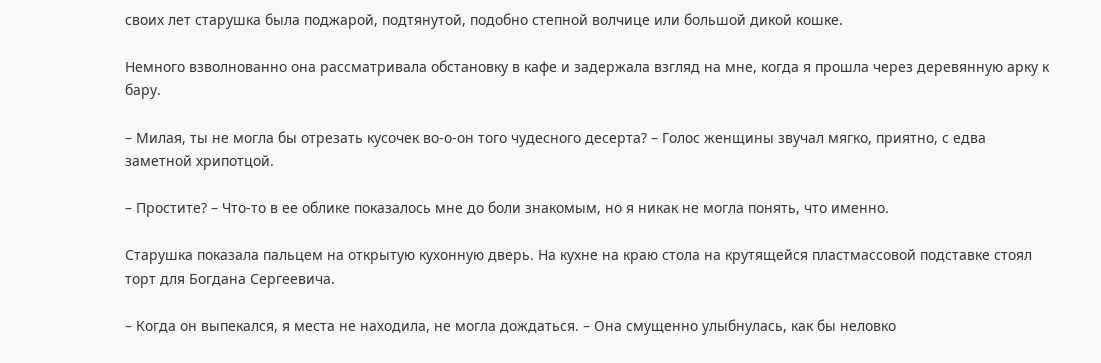своих лет старушка была поджарой, подтянутой, подобно степной волчице или большой дикой кошке.

Немного взволнованно она рассматривала обстановку в кафе и задержала взгляд на мне, когда я прошла через деревянную арку к бару.

– Милая, ты не могла бы отрезать кусочек во-о-он того чудесного десерта? – Голос женщины звучал мягко, приятно, с едва заметной хрипотцой.

– Простите? – Что-то в ее облике показалось мне до боли знакомым, но я никак не могла понять, что именно.

Старушка показала пальцем на открытую кухонную дверь. На кухне на краю стола на крутящейся пластмассовой подставке стоял торт для Богдана Сергеевича.

– Когда он выпекался, я места не находила, не могла дождаться. – Она смущенно улыбнулась, как бы неловко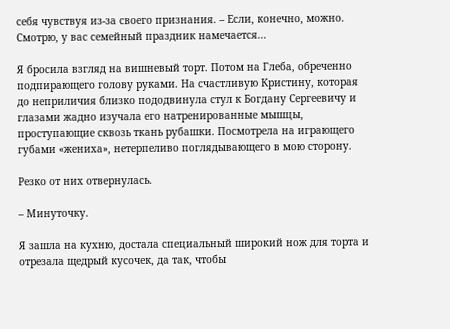себя чувствуя из-за своего признания. – Если, конечно, можно. Смотрю, у вас семейный праздник намечается...

Я бросила взгляд на вишневый торт. Потом на Глеба, обреченно подпирающего голову руками. На счастливую Кристину, которая до неприличия близко пододвинула стул к Богдану Сергеевичу и глазами жадно изучала его натренированные мышцы, проступающие сквозь ткань рубашки. Посмотрела на играющего губами «жениха», нетерпеливо поглядывающего в мою сторону.

Резко от них отвернулась.

– Минуточку.

Я зашла на кухню, достала специальный широкий нож для торта и отрезала щедрый кусочек, да так, чтобы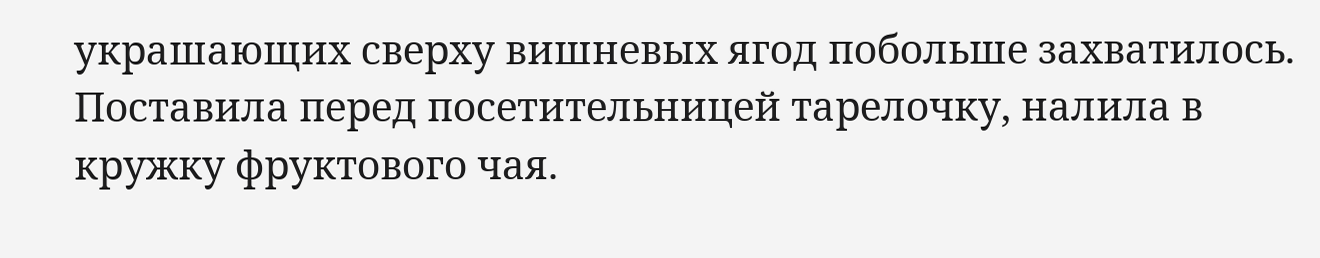украшающих сверху вишневых ягод побольше захватилось. Поставила перед посетительницей тарелочку, налила в кружку фруктового чая.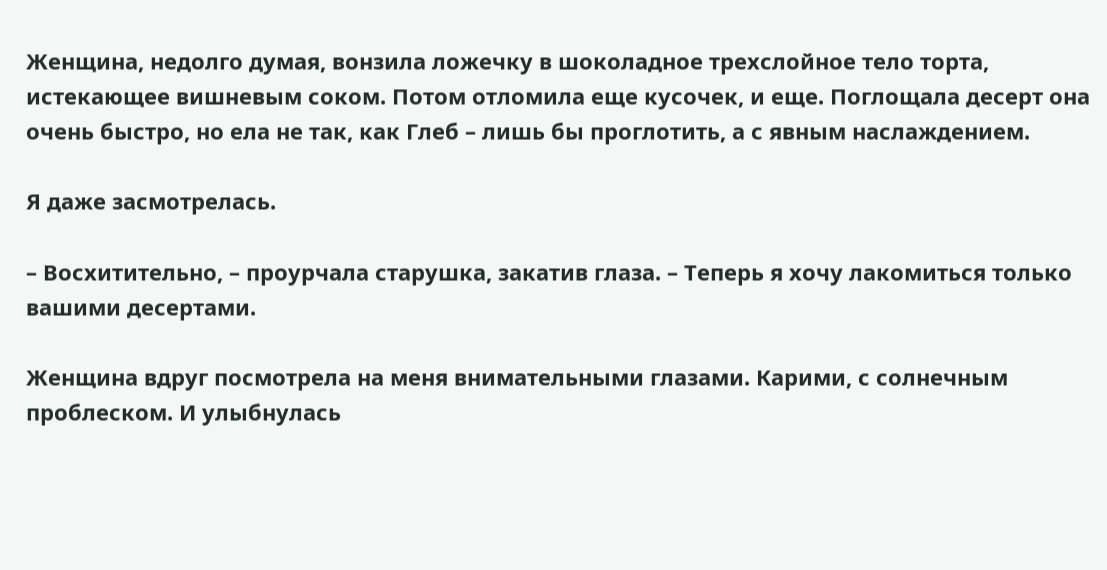Женщина, недолго думая, вонзила ложечку в шоколадное трехслойное тело торта, истекающее вишневым соком. Потом отломила еще кусочек, и еще. Поглощала десерт она очень быстро, но ела не так, как Глеб – лишь бы проглотить, а с явным наслаждением.

Я даже засмотрелась.

– Восхитительно, – проурчала старушка, закатив глаза. – Теперь я хочу лакомиться только вашими десертами.

Женщина вдруг посмотрела на меня внимательными глазами. Карими, с солнечным проблеском. И улыбнулась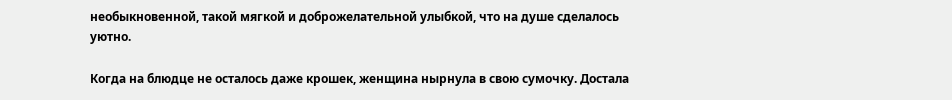необыкновенной, такой мягкой и доброжелательной улыбкой, что на душе сделалось уютно.

Когда на блюдце не осталось даже крошек, женщина нырнула в свою сумочку. Достала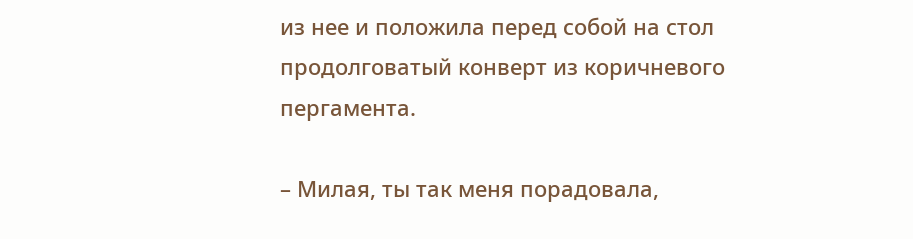из нее и положила перед собой на стол продолговатый конверт из коричневого пергамента.

– Милая, ты так меня порадовала,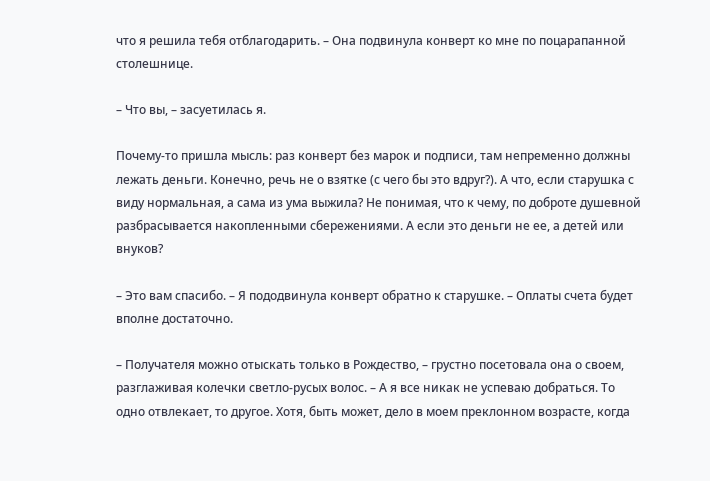что я решила тебя отблагодарить. – Она подвинула конверт ко мне по поцарапанной столешнице.

– Что вы, – засуетилась я.

Почему-то пришла мысль: раз конверт без марок и подписи, там непременно должны лежать деньги. Конечно, речь не о взятке (с чего бы это вдруг?). А что, если старушка с виду нормальная, а сама из ума выжила? Не понимая, что к чему, по доброте душевной разбрасывается накопленными сбережениями. А если это деньги не ее, а детей или внуков?

– Это вам спасибо. – Я пододвинула конверт обратно к старушке. – Оплаты счета будет вполне достаточно.

– Получателя можно отыскать только в Рождество, – грустно посетовала она о своем, разглаживая колечки светло-русых волос. – А я все никак не успеваю добраться. То одно отвлекает, то другое. Хотя, быть может, дело в моем преклонном возрасте, когда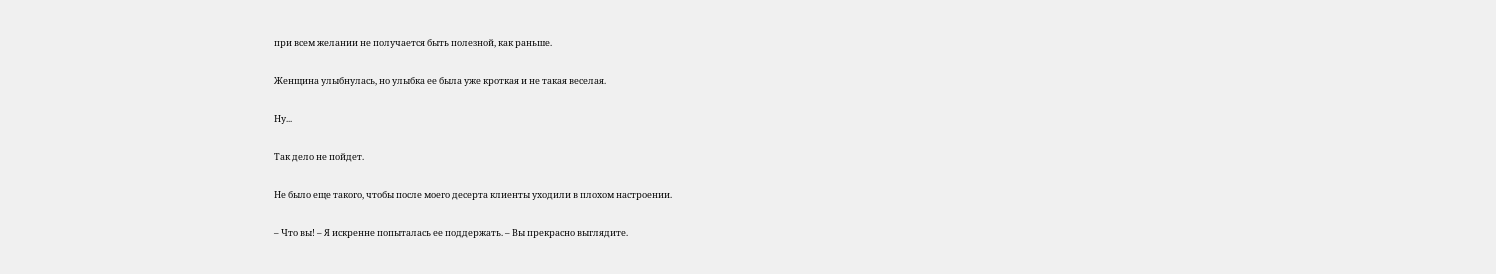при всем желании не получается быть полезной, как раньше.

Женщина улыбнулась, но улыбка ее была уже кроткая и не такая веселая.

Ну...

Так дело не пойдет.

Не было еще такого, чтобы после моего десерта клиенты уходили в плохом настроении.

– Что вы! – Я искренне попыталась ее поддержать. – Вы прекрасно выглядите.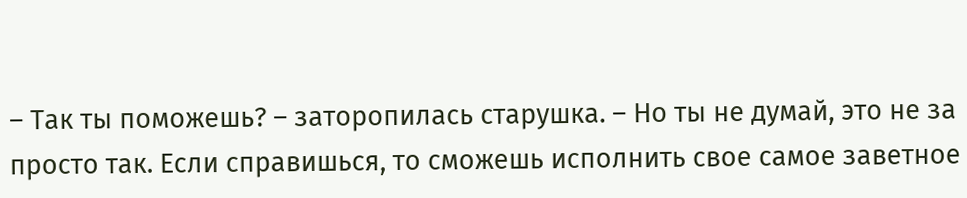– Так ты поможешь? – заторопилась старушка. – Но ты не думай, это не за просто так. Если справишься, то сможешь исполнить свое самое заветное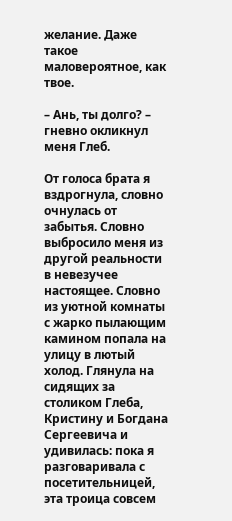желание. Даже такое маловероятное, как твое.

– Ань, ты долго? – гневно окликнул меня Глеб.

От голоса брата я вздрогнула, словно очнулась от забытья. Словно выбросило меня из другой реальности в невезучее настоящее. Словно из уютной комнаты с жарко пылающим камином попала на улицу в лютый холод. Глянула на сидящих за столиком Глеба, Кристину и Богдана Сергеевича и удивилась: пока я разговаривала с посетительницей, эта троица совсем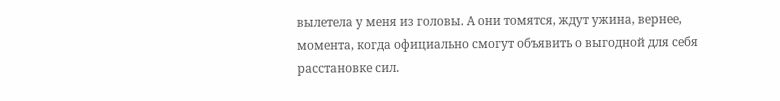вылетела у меня из головы. А они томятся, ждут ужина, вернее, момента, когда официально смогут объявить о выгодной для себя расстановке сил.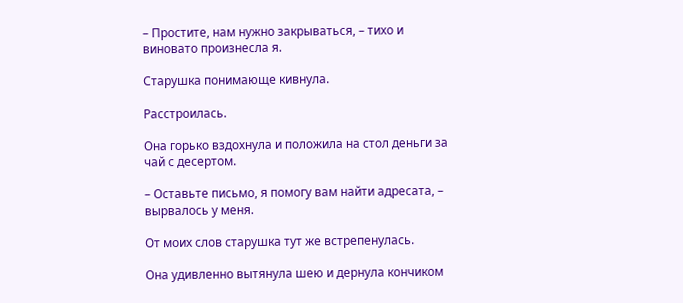– Простите, нам нужно закрываться, – тихо и виновато произнесла я.

Старушка понимающе кивнула.

Расстроилась.

Она горько вздохнула и положила на стол деньги за чай с десертом.

– Оставьте письмо, я помогу вам найти адресата, – вырвалось у меня.

От моих слов старушка тут же встрепенулась.

Она удивленно вытянула шею и дернула кончиком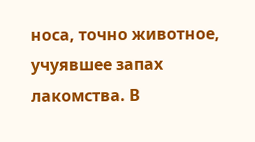носа, точно животное, учуявшее запах лакомства. В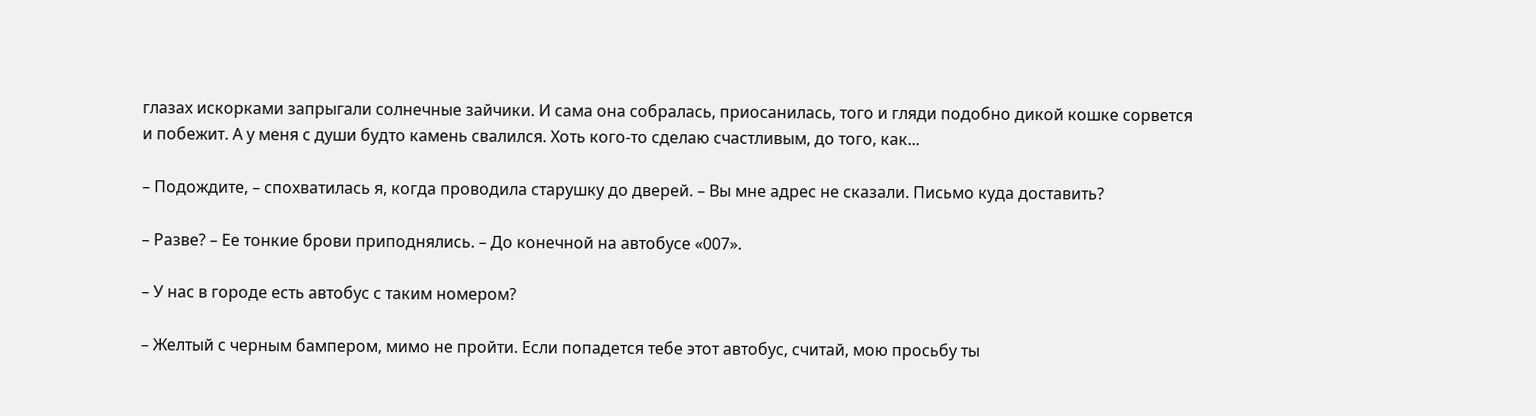глазах искорками запрыгали солнечные зайчики. И сама она собралась, приосанилась, того и гляди подобно дикой кошке сорвется и побежит. А у меня с души будто камень свалился. Хоть кого-то сделаю счастливым, до того, как...

– Подождите, – спохватилась я, когда проводила старушку до дверей. – Вы мне адрес не сказали. Письмо куда доставить?

– Разве? – Ее тонкие брови приподнялись. – До конечной на автобусе «007».

– У нас в городе есть автобус с таким номером?

– Желтый с черным бампером, мимо не пройти. Если попадется тебе этот автобус, считай, мою просьбу ты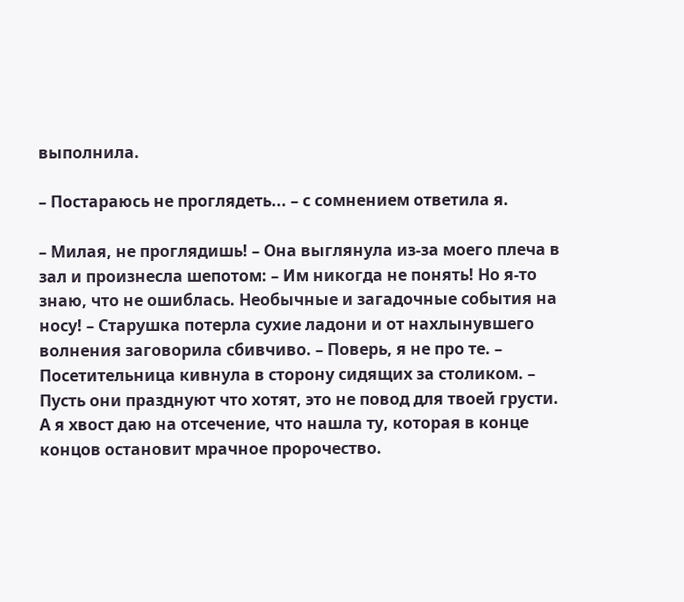выполнила.

– Постараюсь не проглядеть... – с сомнением ответила я.

– Милая, не проглядишь! – Она выглянула из-за моего плеча в зал и произнесла шепотом: – Им никогда не понять! Но я-то знаю, что не ошиблась. Необычные и загадочные события на носу! – Старушка потерла сухие ладони и от нахлынувшего волнения заговорила сбивчиво. – Поверь, я не про те. – Посетительница кивнула в сторону сидящих за столиком. – Пусть они празднуют что хотят, это не повод для твоей грусти. А я хвост даю на отсечение, что нашла ту, которая в конце концов остановит мрачное пророчество.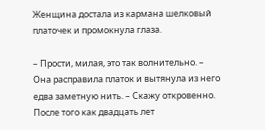Женщина достала из кармана шелковый платочек и промокнула глаза.

– Прости, милая, это так волнительно. – Она расправила платок и вытянула из него едва заметную нить. – Скажу откровенно. После того как двадцать лет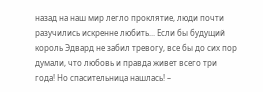назад на наш мир легло проклятие, люди почти разучились искренне любить... Если бы будущий король Эдвард не забил тревогу, все бы до сих пор думали, что любовь и правда живет всего три года! Но спасительница нашлась! –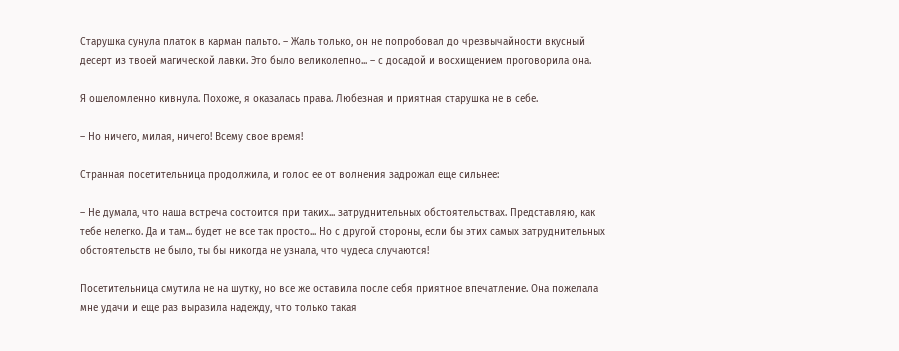Старушка сунула платок в карман пальто. – Жаль только, он не попробовал до чрезвычайности вкусный десерт из твоей магической лавки. Это было великолепно... – с досадой и восхищением проговорила она.

Я ошеломленно кивнула. Похоже, я оказалась права. Любезная и приятная старушка не в себе.

– Но ничего, милая, ничего! Всему свое время!

Странная посетительница продолжила, и голос ее от волнения задрожал еще сильнее:

– Не думала, что наша встреча состоится при таких... затруднительных обстоятельствах. Представляю, как тебе нелегко. Да и там... будет не все так просто... Но с другой стороны, если бы этих самых затруднительных обстоятельств не было, ты бы никогда не узнала, что чудеса случаются!

Посетительница смутила не на шутку, но все же оставила после себя приятное впечатление. Она пожелала мне удачи и еще раз выразила надежду, что только такая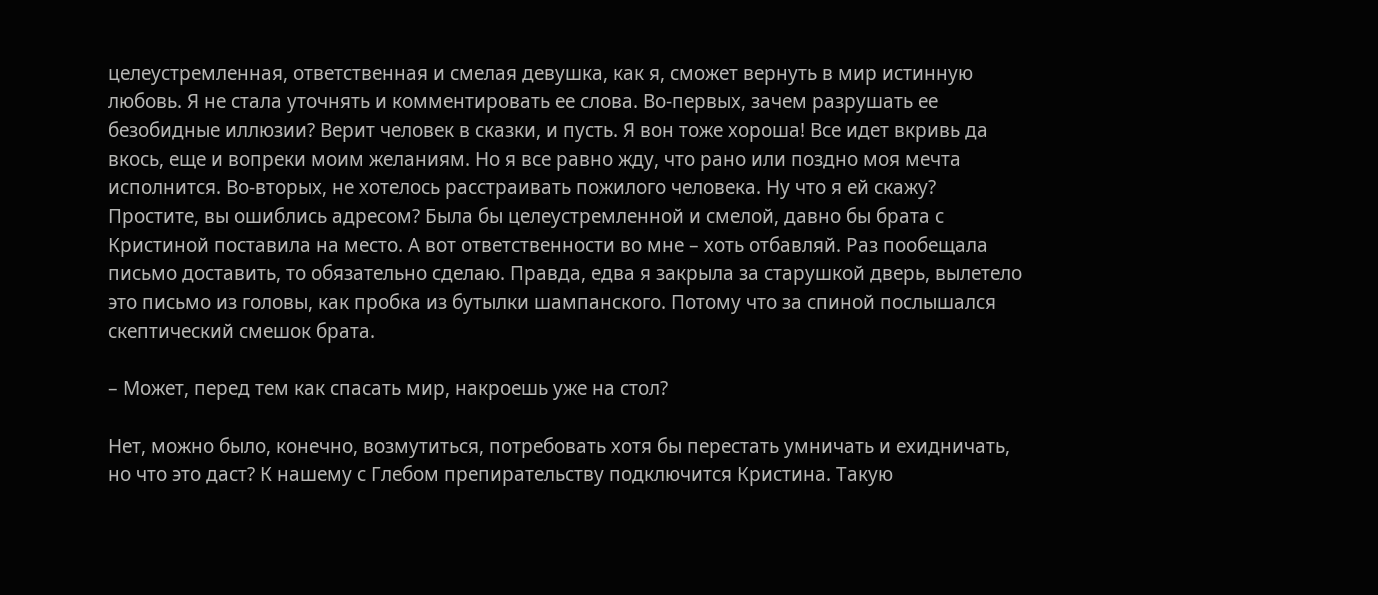целеустремленная, ответственная и смелая девушка, как я, сможет вернуть в мир истинную любовь. Я не стала уточнять и комментировать ее слова. Во-первых, зачем разрушать ее безобидные иллюзии? Верит человек в сказки, и пусть. Я вон тоже хороша! Все идет вкривь да вкось, еще и вопреки моим желаниям. Но я все равно жду, что рано или поздно моя мечта исполнится. Во-вторых, не хотелось расстраивать пожилого человека. Ну что я ей скажу? Простите, вы ошиблись адресом? Была бы целеустремленной и смелой, давно бы брата с Кристиной поставила на место. А вот ответственности во мне – хоть отбавляй. Раз пообещала письмо доставить, то обязательно сделаю. Правда, едва я закрыла за старушкой дверь, вылетело это письмо из головы, как пробка из бутылки шампанского. Потому что за спиной послышался скептический смешок брата.

– Может, перед тем как спасать мир, накроешь уже на стол?

Нет, можно было, конечно, возмутиться, потребовать хотя бы перестать умничать и ехидничать, но что это даст? К нашему с Глебом препирательству подключится Кристина. Такую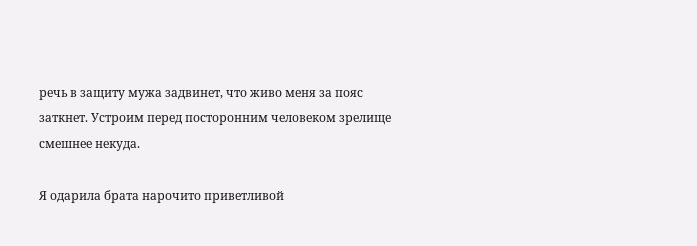речь в защиту мужа задвинет, что живо меня за пояс заткнет. Устроим перед посторонним человеком зрелище смешнее некуда.

Я одарила брата нарочито приветливой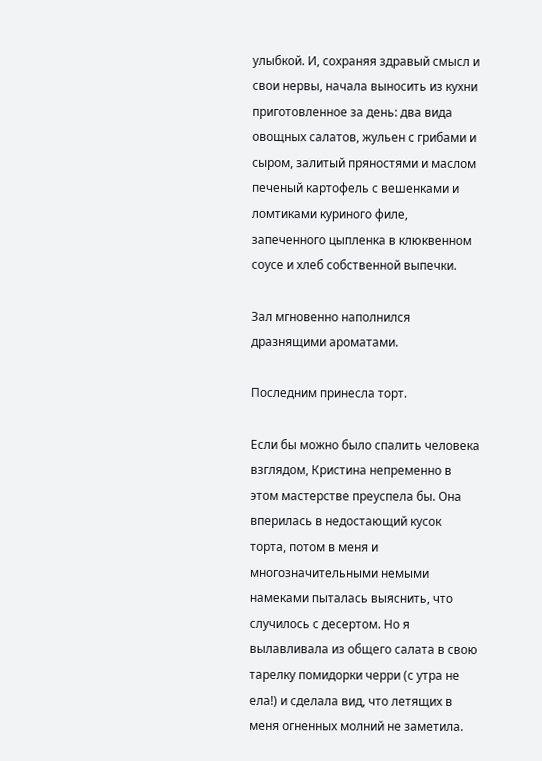улыбкой. И, сохраняя здравый смысл и свои нервы, начала выносить из кухни приготовленное за день: два вида овощных салатов, жульен с грибами и сыром, залитый пряностями и маслом печеный картофель с вешенками и ломтиками куриного филе, запеченного цыпленка в клюквенном соусе и хлеб собственной выпечки.

Зал мгновенно наполнился дразнящими ароматами.

Последним принесла торт.

Если бы можно было спалить человека взглядом, Кристина непременно в этом мастерстве преуспела бы. Она вперилась в недостающий кусок торта, потом в меня и многозначительными немыми намеками пыталась выяснить, что случилось с десертом. Но я вылавливала из общего салата в свою тарелку помидорки черри (с утра не ела!) и сделала вид, что летящих в меня огненных молний не заметила.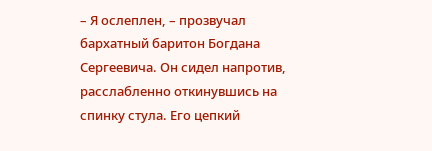– Я ослеплен, – прозвучал бархатный баритон Богдана Сергеевича. Он сидел напротив, расслабленно откинувшись на спинку стула. Его цепкий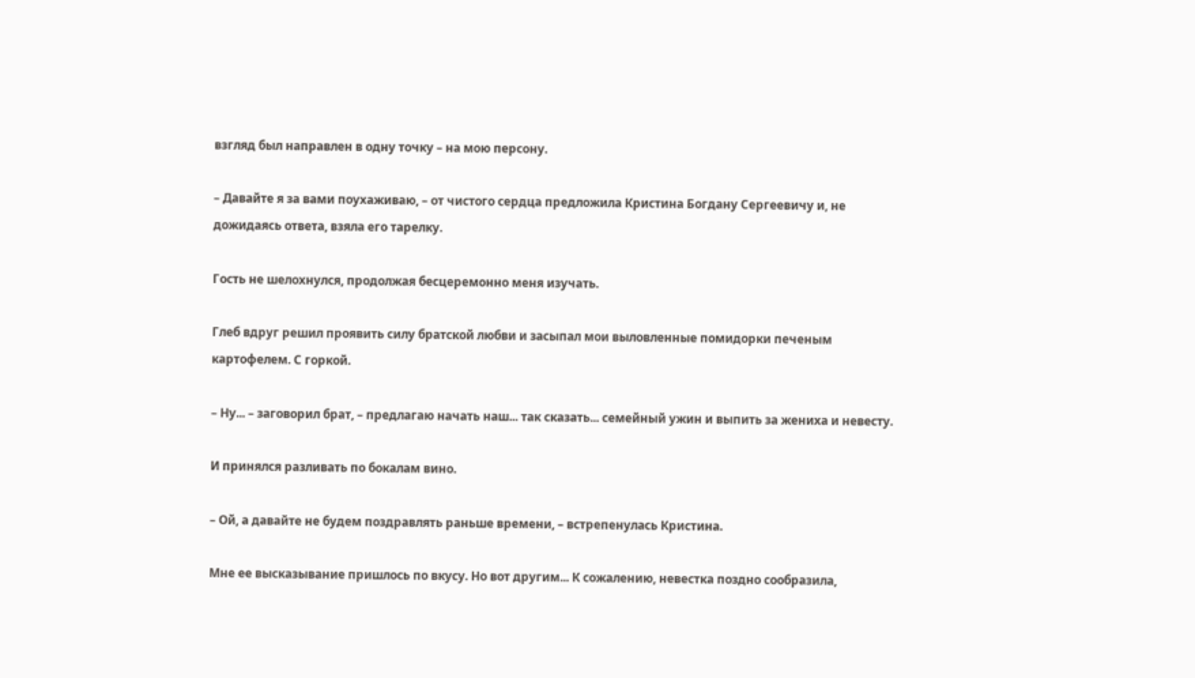взгляд был направлен в одну точку – на мою персону.

– Давайте я за вами поухаживаю, – от чистого сердца предложила Кристина Богдану Сергеевичу и, не дожидаясь ответа, взяла его тарелку.

Гость не шелохнулся, продолжая бесцеремонно меня изучать.

Глеб вдруг решил проявить силу братской любви и засыпал мои выловленные помидорки печеным картофелем. С горкой.

– Ну... – заговорил брат, – предлагаю начать наш... так сказать... семейный ужин и выпить за жениха и невесту.

И принялся разливать по бокалам вино.

– Ой, а давайте не будем поздравлять раньше времени, – встрепенулась Кристина.

Мне ее высказывание пришлось по вкусу. Но вот другим... К сожалению, невестка поздно сообразила,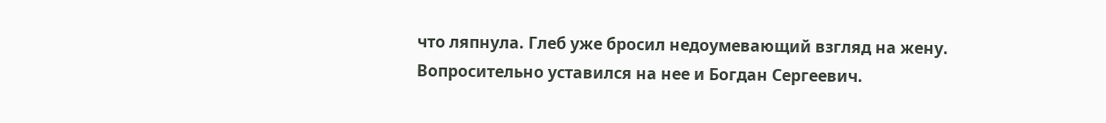что ляпнула. Глеб уже бросил недоумевающий взгляд на жену. Вопросительно уставился на нее и Богдан Сергеевич.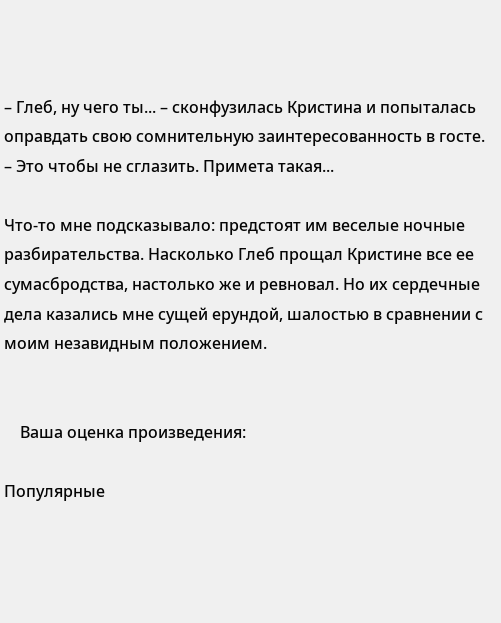– Глеб, ну чего ты... – сконфузилась Кристина и попыталась оправдать свою сомнительную заинтересованность в госте. – Это чтобы не сглазить. Примета такая...

Что-то мне подсказывало: предстоят им веселые ночные разбирательства. Насколько Глеб прощал Кристине все ее сумасбродства, настолько же и ревновал. Но их сердечные дела казались мне сущей ерундой, шалостью в сравнении с моим незавидным положением.


    Ваша оценка произведения:

Популярные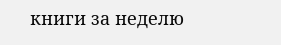книги за неделю